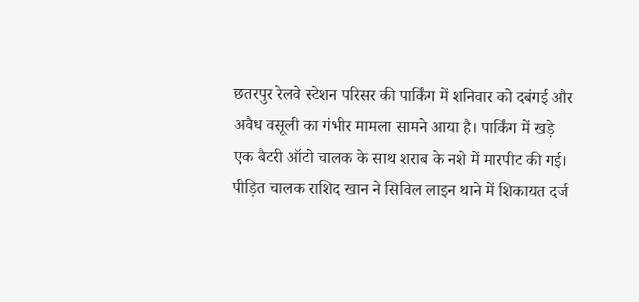छतरपुर रेलवे स्टेशन परिसर की पार्किंग में शनिवार को दबंगई और अवैध वसूली का गंभीर मामला सामने आया है। पार्किंग में खड़े एक बैटरी ऑटो चालक के साथ शराब के नशे में मारपीट की गई। पीड़ित चालक राशिद खान ने सिविल लाइन थाने में शिकायत दर्ज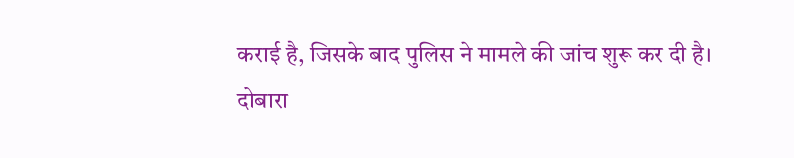कराई है, जिसके बाद पुलिस ने मामले की जांच शुरू कर दी है।
दोबारा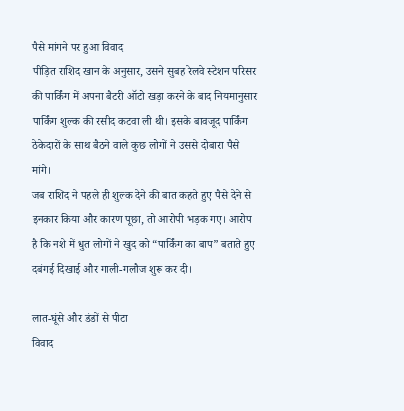पैसे मांगने पर हुआ विवाद
पीड़ित राशिद खान के अनुसार, उसने सुबह रेलवे स्टेशन परिसर की पार्किंग में अपना बैटरी ऑटो खड़ा करने के बाद नियमानुसार पार्किंग शुल्क की रसीद कटवा ली थी। इसके बावजूद पार्किंग ठेकेदारों के साथ बैठने वाले कुछ लोगों ने उससे दोबारा पैसे मांगे।
जब राशिद ने पहले ही शुल्क देने की बात कहते हुए पैसे देने से इनकार किया और कारण पूछा, तो आरोपी भड़क गए। आरोप है कि नशे में धुत लोगों ने खुद को “पार्किंग का बाप” बताते हुए दबंगई दिखाई और गाली-गलौज शुरू कर दी।

लात-घूंसे और डंडों से पीटा
विवाद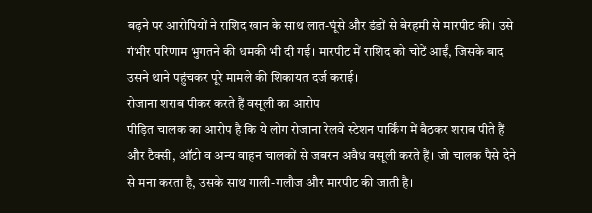बढ़ने पर आरोपियों ने राशिद खान के साथ लात-घूंसे और डंडों से बेरहमी से मारपीट की। उसे गंभीर परिणाम भुगतने की धमकी भी दी गई। मारपीट में राशिद को चोटें आईं, जिसके बाद उसने थाने पहुंचकर पूरे मामले की शिकायत दर्ज कराई।
रोजाना शराब पीकर करते हैं वसूली का आरोप
पीड़ित चालक का आरोप है कि ये लोग रोजाना रेलवे स्टेशन पार्किंग में बैठकर शराब पीते हैं और टैक्सी, ऑटो व अन्य वाहन चालकों से जबरन अवैध वसूली करते हैं। जो चालक पैसे देने से मना करता है, उसके साथ गाली-गलौज और मारपीट की जाती है।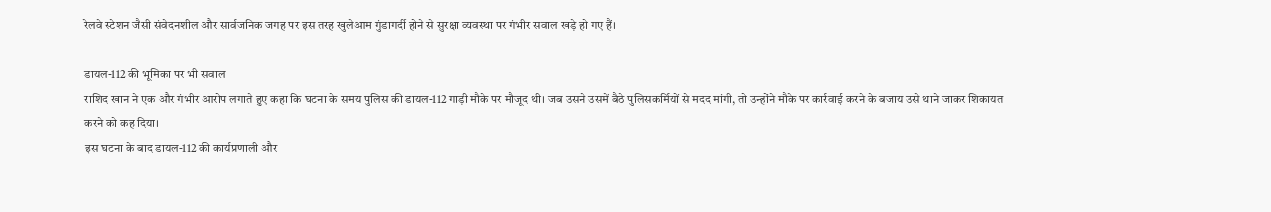रेलवे स्टेशन जैसी संवेदनशील और सार्वजनिक जगह पर इस तरह खुलेआम गुंडागर्दी होने से सुरक्षा व्यवस्था पर गंभीर सवाल खड़े हो गए हैं।

डायल-112 की भूमिका पर भी सवाल
राशिद खान ने एक और गंभीर आरोप लगाते हुए कहा कि घटना के समय पुलिस की डायल-112 गाड़ी मौके पर मौजूद थी। जब उसने उसमें बैठे पुलिसकर्मियों से मदद मांगी, तो उन्होंने मौके पर कार्रवाई करने के बजाय उसे थाने जाकर शिकायत करने को कह दिया।
इस घटना के बाद डायल-112 की कार्यप्रणाली और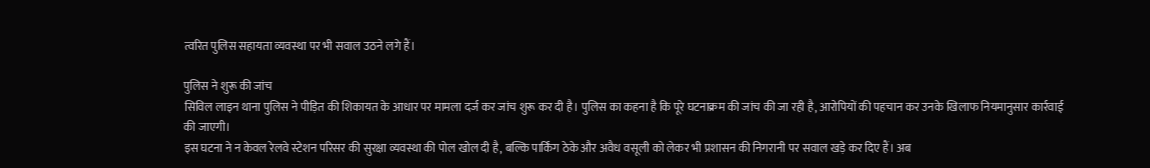त्वरित पुलिस सहायता व्यवस्था पर भी सवाल उठने लगे हैं।

पुलिस ने शुरू की जांच
सिविल लाइन थाना पुलिस ने पीड़ित की शिकायत के आधार पर मामला दर्ज कर जांच शुरू कर दी है। पुलिस का कहना है कि पूरे घटनाक्रम की जांच की जा रही है, आरोपियों की पहचान कर उनके खिलाफ नियमानुसार कार्रवाई की जाएगी।
इस घटना ने न केवल रेलवे स्टेशन परिसर की सुरक्षा व्यवस्था की पोल खोल दी है, बल्कि पार्किंग ठेके और अवैध वसूली को लेकर भी प्रशासन की निगरानी पर सवाल खड़े कर दिए हैं। अब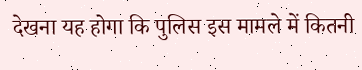देखना यह होगा कि पुलिस इस मामले में कितनी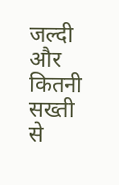जल्दी और कितनी सख्ती से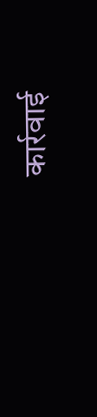कार्रवाई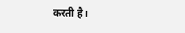करती है।